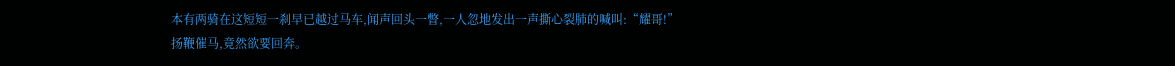本有两骑在这短短一刹早已越过马车,闻声回头一瞥,一人忽地发出一声撕心裂肺的喊叫:“耀哥!”
扬鞭催马,竟然欲要回奔。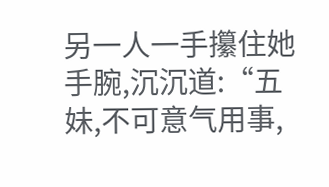另一人一手攥住她手腕,沉沉道:“五妹,不可意气用事,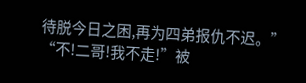待脱今日之困,再为四弟报仇不迟。”
“不!二哥!我不走!”被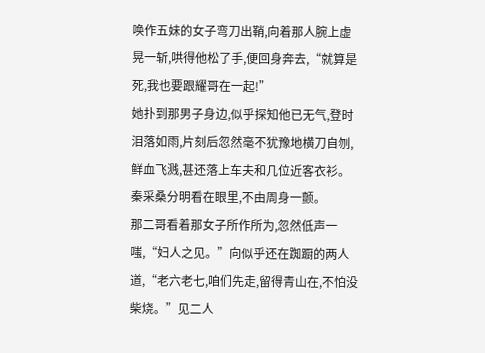唤作五妹的女子弯刀出鞘,向着那人腕上虚晃一斩,哄得他松了手,便回身奔去,“就算是死,我也要跟耀哥在一起!”
她扑到那男子身边,似乎探知他已无气,登时泪落如雨,片刻后忽然毫不犹豫地横刀自刎,鲜血飞溅,甚还落上车夫和几位近客衣衫。
秦采桑分明看在眼里,不由周身一颤。
那二哥看着那女子所作所为,忽然低声一嗤,“妇人之见。”向似乎还在踟蹰的两人道,“老六老七,咱们先走,留得青山在,不怕没柴烧。”见二人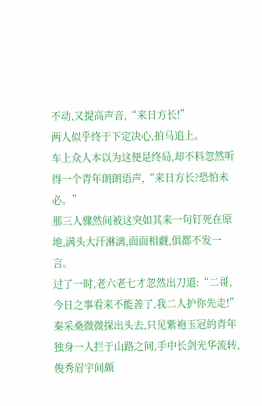不动,又提高声音,“来日方长!”
两人似乎终于下定决心,拍马追上。
车上众人本以为这便是终局,却不料忽然听得一个青年朗朗语声,“来日方长?恐怕未必。”
那三人骤然间被这突如其来一句钉死在原地,满头大汗淋漓,面面相觑,俱都不发一言。
过了一时,老六老七才忽然出刀道:“二哥,今日之事看来不能善了,我二人护你先走!”
秦采桑微微探出头去,只见紫袍玉冠的青年独身一人拦于山路之间,手中长剑光华流转,俊秀眉宇间颇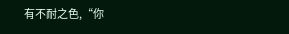有不耐之色,“你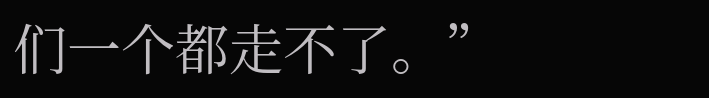们一个都走不了。”